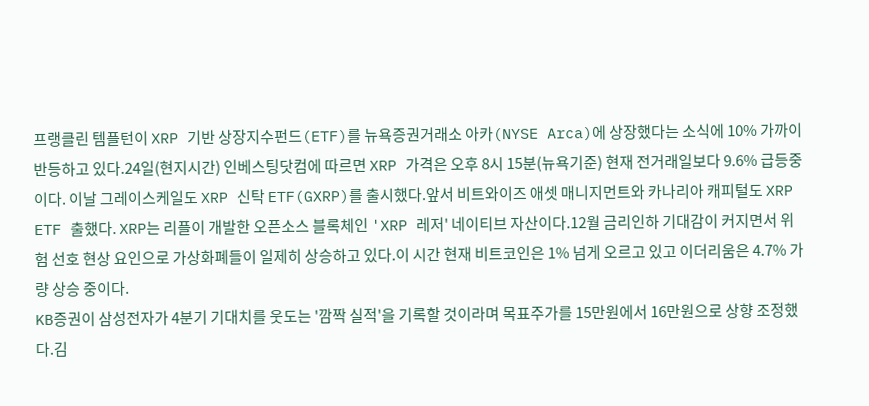프랭클린 템플턴이 XRP 기반 상장지수펀드(ETF)를 뉴욕증권거래소 아카(NYSE Arca)에 상장했다는 소식에 10% 가까이 반등하고 있다.24일(현지시간) 인베스팅닷컴에 따르면 XRP 가격은 오후 8시 15분(뉴욕기준) 현재 전거래일보다 9.6% 급등중이다. 이날 그레이스케일도 XRP 신탁 ETF(GXRP)를 출시했다.앞서 비트와이즈 애셋 매니지먼트와 카나리아 캐피털도 XRP ETF 출했다. XRP는 리플이 개발한 오픈소스 블록체인 'XRP 레저' 네이티브 자산이다.12월 금리인하 기대감이 커지면서 위험 선호 현상 요인으로 가상화폐들이 일제히 상승하고 있다.이 시간 현재 비트코인은 1% 넘게 오르고 있고 이더리움은 4.7% 가량 상승 중이다.
KB증권이 삼성전자가 4분기 기대치를 웃도는 '깜짝 실적'을 기록할 것이라며 목표주가를 15만원에서 16만원으로 상향 조정했다.김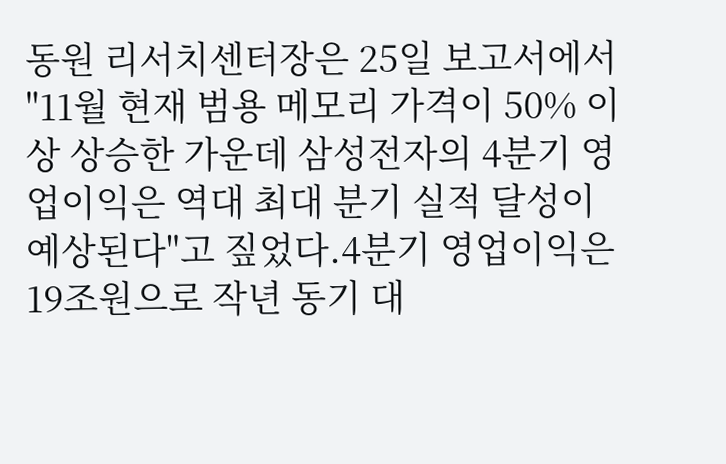동원 리서치센터장은 25일 보고서에서 "11월 현재 범용 메모리 가격이 50% 이상 상승한 가운데 삼성전자의 4분기 영업이익은 역대 최대 분기 실적 달성이 예상된다"고 짚었다.4분기 영업이익은 19조원으로 작년 동기 대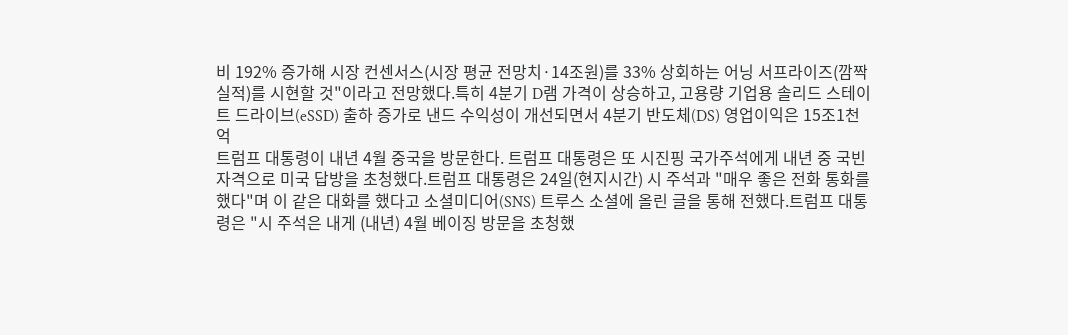비 192% 증가해 시장 컨센서스(시장 평균 전망치·14조원)를 33% 상회하는 어닝 서프라이즈(깜짝 실적)를 시현할 것"이라고 전망했다.특히 4분기 D램 가격이 상승하고, 고용량 기업용 솔리드 스테이트 드라이브(eSSD) 출하 증가로 낸드 수익성이 개선되면서 4분기 반도체(DS) 영업이익은 15조1천억
트럼프 대통령이 내년 4월 중국을 방문한다. 트럼프 대통령은 또 시진핑 국가주석에게 내년 중 국빈 자격으로 미국 답방을 초청했다.트럼프 대통령은 24일(현지시간) 시 주석과 "매우 좋은 전화 통화를 했다"며 이 같은 대화를 했다고 소셜미디어(SNS) 트루스 소셜에 올린 글을 통해 전했다.트럼프 대통령은 "시 주석은 내게 (내년) 4월 베이징 방문을 초청했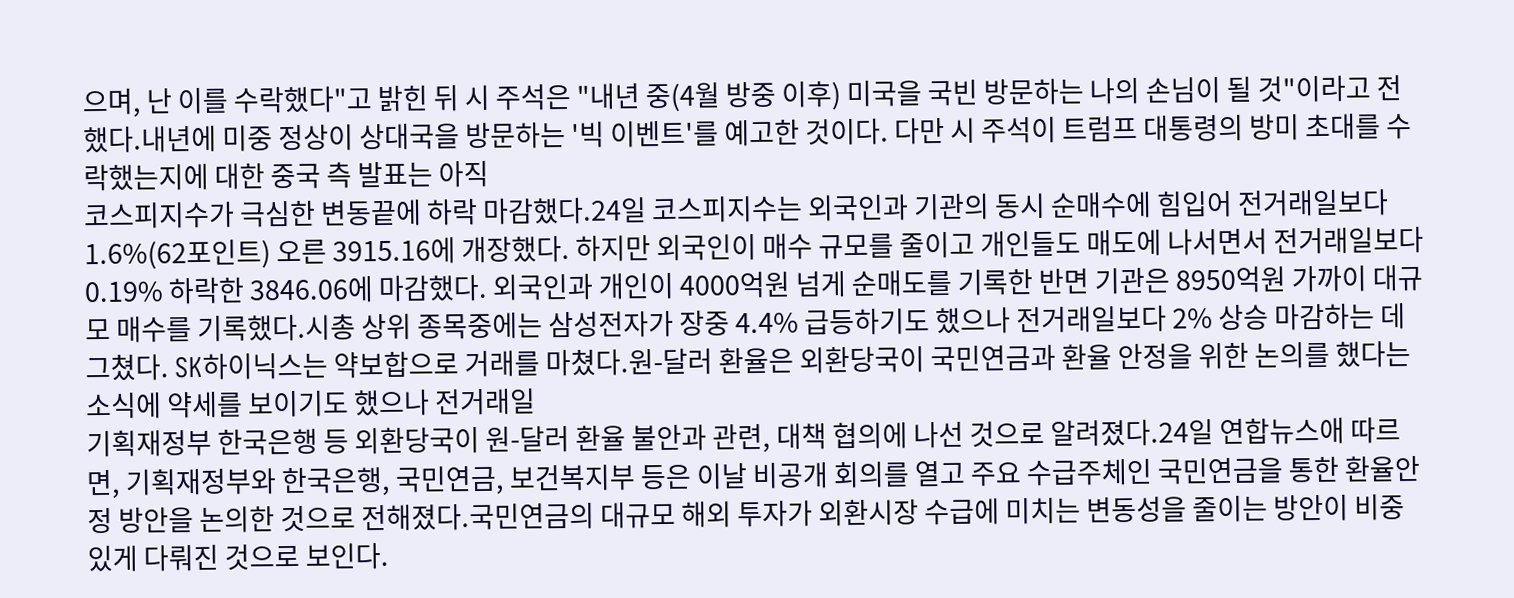으며, 난 이를 수락했다"고 밝힌 뒤 시 주석은 "내년 중(4월 방중 이후) 미국을 국빈 방문하는 나의 손님이 될 것"이라고 전했다.내년에 미중 정상이 상대국을 방문하는 '빅 이벤트'를 예고한 것이다. 다만 시 주석이 트럼프 대통령의 방미 초대를 수락했는지에 대한 중국 측 발표는 아직
코스피지수가 극심한 변동끝에 하락 마감했다.24일 코스피지수는 외국인과 기관의 동시 순매수에 힘입어 전거래일보다 1.6%(62포인트) 오른 3915.16에 개장했다. 하지만 외국인이 매수 규모를 줄이고 개인들도 매도에 나서면서 전거래일보다 0.19% 하락한 3846.06에 마감했다. 외국인과 개인이 4000억원 넘게 순매도를 기록한 반면 기관은 8950억원 가까이 대규모 매수를 기록했다.시총 상위 종목중에는 삼성전자가 장중 4.4% 급등하기도 했으나 전거래일보다 2% 상승 마감하는 데 그쳤다. SK하이닉스는 약보합으로 거래를 마쳤다.원-달러 환율은 외환당국이 국민연금과 환율 안정을 위한 논의를 했다는 소식에 약세를 보이기도 했으나 전거래일
기획재정부 한국은행 등 외환당국이 원-달러 환율 불안과 관련, 대책 협의에 나선 것으로 알려졌다.24일 연합뉴스애 따르면, 기획재정부와 한국은행, 국민연금, 보건복지부 등은 이날 비공개 회의를 열고 주요 수급주체인 국민연금을 통한 환율안정 방안을 논의한 것으로 전해졌다.국민연금의 대규모 해외 투자가 외환시장 수급에 미치는 변동성을 줄이는 방안이 비중 있게 다뤄진 것으로 보인다.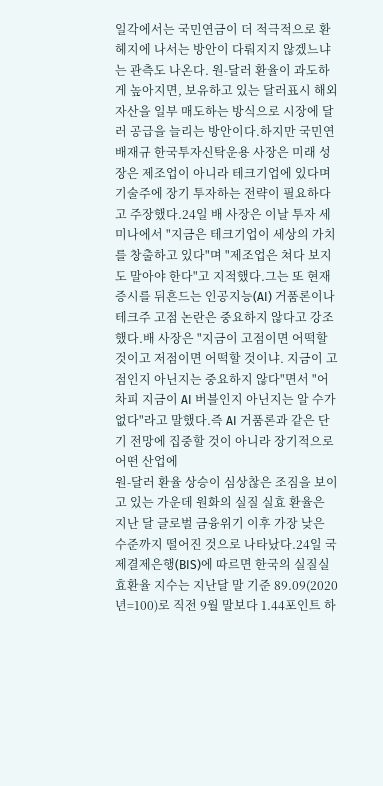일각에서는 국민연금이 더 적극적으로 환헤지에 나서는 방안이 다뤄지지 않겠느냐는 관측도 나온다. 원-달러 환율이 과도하게 높아지면, 보유하고 있는 달러표시 해외자산을 일부 매도하는 방식으로 시장에 달러 공급을 늘리는 방안이다.하지만 국민연
배재규 한국투자신탁운용 사장은 미래 성장은 제조업이 아니라 테크기업에 있다며 기술주에 장기 투자하는 전략이 필요하다고 주장했다.24일 배 사장은 이날 투자 세미나에서 "지금은 테크기업이 세상의 가치를 창출하고 있다"며 "제조업은 쳐다 보지도 말아야 한다"고 지적했다.그는 또 현재 증시를 뒤흔드는 인공지능(AI) 거품론이나 테크주 고점 논란은 중요하지 않다고 강조했다.배 사장은 "지금이 고점이면 어떡할 것이고 저점이면 어떡할 것이냐. 지금이 고점인지 아닌지는 중요하지 않다"면서 "어차피 지금이 AI 버블인지 아닌지는 알 수가 없다"라고 말했다.즉 AI 거품론과 같은 단기 전망에 집중할 것이 아니라 장기적으로 어떤 산업에
원-달러 환율 상승이 심상찮은 조짐을 보이고 있는 가운데 원화의 실질 실효 환율은 지난 달 글로벌 금융위기 이후 가장 낮은 수준까지 떨어진 것으로 나타났다.24일 국제결제은행(BIS)에 따르면 한국의 실질실효환율 지수는 지난달 말 기준 89.09(2020년=100)로 직전 9월 말보다 1.44포인트 하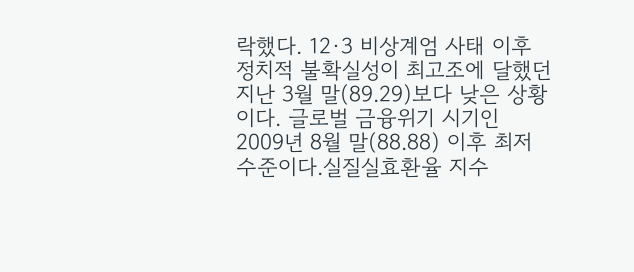락했다. 12·3 비상계엄 사태 이후 정치적 불확실성이 최고조에 달했던 지난 3월 말(89.29)보다 낮은 상황이다. 글로벌 금융위기 시기인 2009년 8월 말(88.88) 이후 최저 수준이다.실질실효환율 지수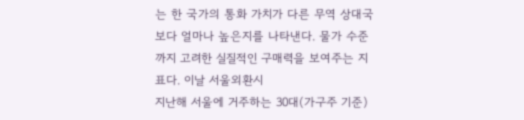는 한 국가의 통화 가치가 다른 무역 상대국보다 얼마나 높은지를 나타낸다. 물가 수준까지 고려한 실질적인 구매력을 보여주는 지표다. 이날 서울외환시
지난해 서울에 거주하는 30대(가구주 기준)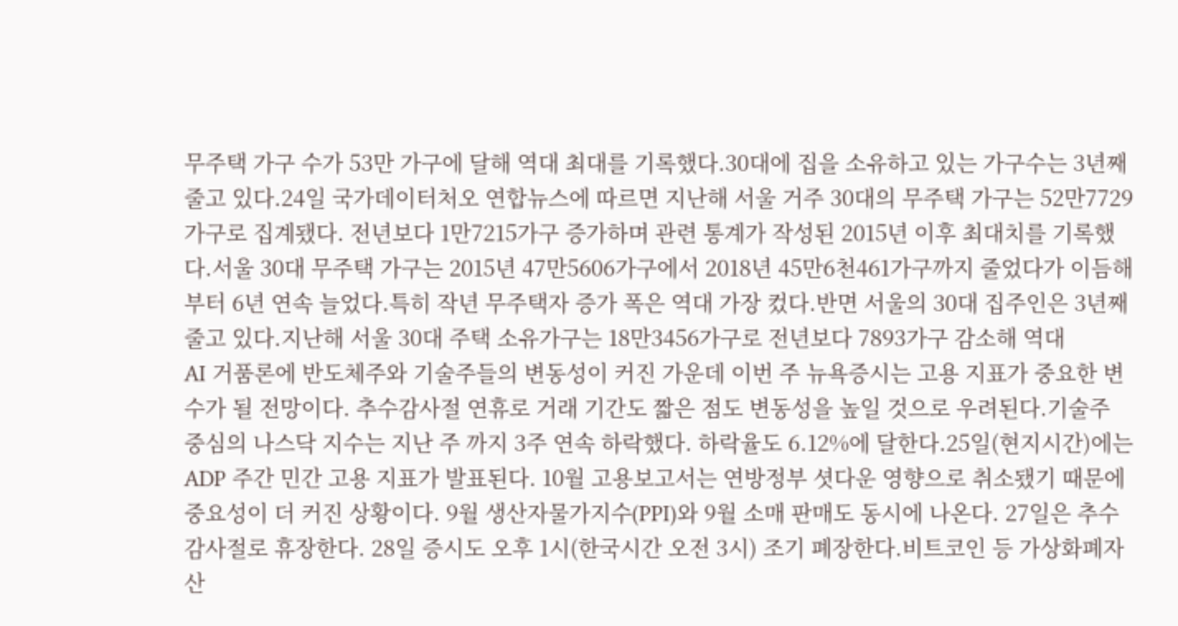무주택 가구 수가 53만 가구에 달해 역대 최대를 기록했다.30대에 집을 소유하고 있는 가구수는 3년째 줄고 있다.24일 국가데이터처오 연합뉴스에 따르면 지난해 서울 거주 30대의 무주택 가구는 52만7729가구로 집계됐다. 전년보다 1만7215가구 증가하며 관련 통계가 작성된 2015년 이후 최대치를 기록했다.서울 30대 무주택 가구는 2015년 47만5606가구에서 2018년 45만6천461가구까지 줄었다가 이듬해부터 6년 연속 늘었다.특히 작년 무주택자 증가 폭은 역대 가장 컸다.반면 서울의 30대 집주인은 3년째 줄고 있다.지난해 서울 30대 주택 소유가구는 18만3456가구로 전년보다 7893가구 감소해 역대
AI 거품론에 반도체주와 기술주들의 변동성이 커진 가운데 이번 주 뉴욕증시는 고용 지표가 중요한 변수가 될 전망이다. 추수감사절 연휴로 거래 기간도 짧은 점도 변동성을 높일 것으로 우려된다.기술주 중심의 나스닥 지수는 지난 주 까지 3주 연속 하락했다. 하락율도 6.12%에 달한다.25일(현지시간)에는 ADP 주간 민간 고용 지표가 발표된다. 10월 고용보고서는 연방정부 셧다운 영향으로 취소됐기 때문에 중요성이 더 커진 상황이다. 9월 생산자물가지수(PPI)와 9월 소매 판매도 동시에 나온다. 27일은 추수감사절로 휴장한다. 28일 증시도 오후 1시(한국시간 오전 3시) 조기 폐장한다.비트코인 등 가상화폐자산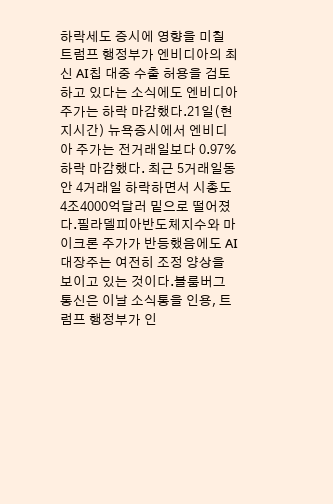하락세도 증시에 영향을 미칠
트럼프 행정부가 엔비디아의 최신 AI칩 대중 수출 허용을 검토하고 있다는 소식에도 엔비디아 주가는 하락 마감했다.21일(현지시간) 뉴욕증시에서 엔비디아 주가는 전거래일보다 0.97% 하락 마감했다. 최근 5거래일동안 4거래일 하락하면서 시총도 4조4000억달러 밑으로 떨어졌다.필라델피아반도체지수와 마이크론 주가가 반등했음에도 AI 대장주는 여전히 조정 양상을 보이고 있는 것이다.블룸버그 통신은 이날 소식통을 인용, 트럼프 행정부가 인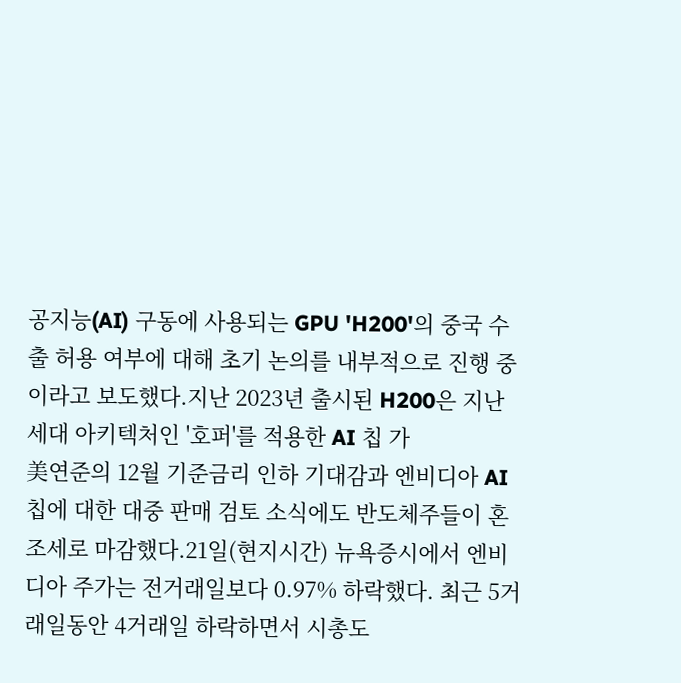공지능(AI) 구동에 사용되는 GPU 'H200'의 중국 수출 허용 여부에 대해 초기 논의를 내부적으로 진행 중이라고 보도했다.지난 2023년 출시된 H200은 지난 세대 아키텍처인 '호퍼'를 적용한 AI 칩 가
美연준의 12월 기준금리 인하 기대감과 엔비디아 AI칩에 대한 대중 판매 검토 소식에도 반도체주들이 혼조세로 마감했다.21일(현지시간) 뉴욕증시에서 엔비디아 주가는 전거래일보다 0.97% 하락했다. 최근 5거래일동안 4거래일 하락하면서 시총도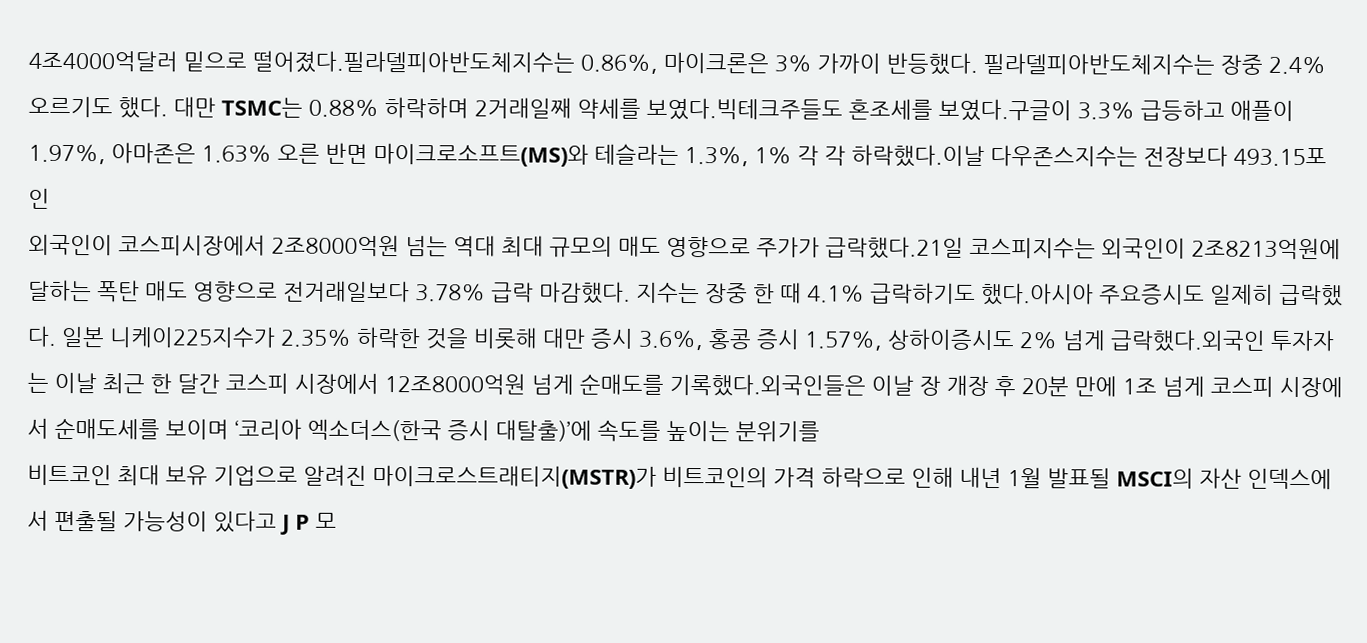4조4000억달러 밑으로 떨어졌다.필라델피아반도체지수는 0.86%, 마이크론은 3% 가까이 반등했다. 필라델피아반도체지수는 장중 2.4% 오르기도 했다. 대만 TSMC는 0.88% 하락하며 2거래일째 약세를 보였다.빅테크주들도 혼조세를 보였다.구글이 3.3% 급등하고 애플이 1.97%, 아마존은 1.63% 오른 반면 마이크로소프트(MS)와 테슬라는 1.3%, 1% 각 각 하락했다.이날 다우존스지수는 전장보다 493.15포인
외국인이 코스피시장에서 2조8000억원 넘는 역대 최대 규모의 매도 영향으로 주가가 급락했다.21일 코스피지수는 외국인이 2조8213억원에 달하는 폭탄 매도 영향으로 전거래일보다 3.78% 급락 마감했다. 지수는 장중 한 때 4.1% 급락하기도 했다.아시아 주요증시도 일제히 급락했다. 일본 니케이225지수가 2.35% 하락한 것을 비롯해 대만 증시 3.6%, 홍콩 증시 1.57%, 상하이증시도 2% 넘게 급락했다.외국인 투자자는 이날 최근 한 달간 코스피 시장에서 12조8000억원 넘게 순매도를 기록했다.외국인들은 이날 장 개장 후 20분 만에 1조 넘게 코스피 시장에서 순매도세를 보이며 ‘코리아 엑소더스(한국 증시 대탈출)’에 속도를 높이는 분위기를
비트코인 최대 보유 기업으로 알려진 마이크로스트래티지(MSTR)가 비트코인의 가격 하락으로 인해 내년 1월 발표될 MSCI의 자산 인덱스에서 편출될 가능성이 있다고 J P 모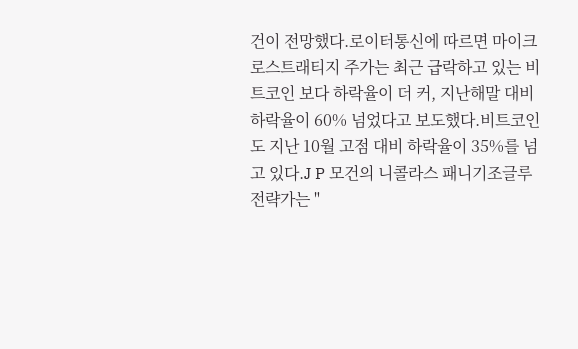건이 전망했다.로이터통신에 따르면 마이크로스트래티지 주가는 최근 급락하고 있는 비트코인 보다 하락율이 더 커, 지난해말 대비 하락율이 60% 넘었다고 보도했다.비트코인도 지난 10월 고점 대비 하락율이 35%를 넘고 있다.J P 모건의 니콜라스 패니기조글루 전략가는 "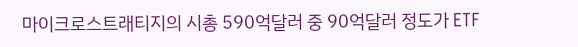마이크로스트래티지의 시총 590억달러 중 90억달러 정도가 ETF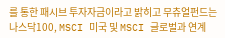를 통한 패시브 투자자금이라고 밝히고 무츄얼펀드는 나스닥100, MSCI 미국 및 MSCI 글로벌과 연계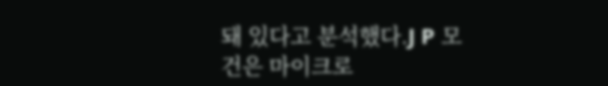돼 있다고 분석했다.J P 모건은 마이크로